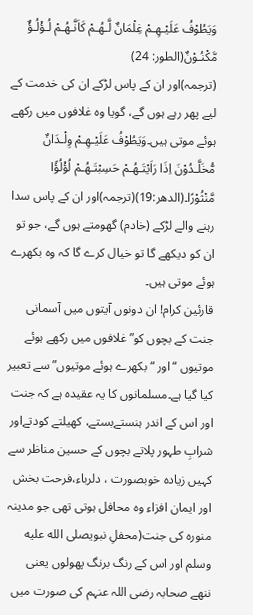وَيَطُوْفُ عَلَيْـهِـمْ غِلْمَانٌ لَّـهُـمْ كَاَنَّـهُـمْ لُـؤْلُـؤٌ مَّكْنُـوْنٌ(الطور: 24)
(ترجمہ)اور ان کے پاس لڑکے ان کی خدمت کے لیے پھر رہے ہوں گے، گویا وہ غلافوں میں رکھے ہوئے موتی ہیں۔وَيَطُوْفُ عَلَيْـهِـمْ وِلْـدَانٌ مُّخَلَّـدُوْنَ اِذَا رَاَيْتَـهُـمْ حَسِبْتَـهُـمْ لُؤْلُؤًا مَّنْثُوْرًا۔(الدھر:19)(ترجمہ)اور ان کے پاس سدا رہنے والے لڑکے (خادم) گھومتے ہوں گے، جو تو ان کو دیکھے گا تو خیال کرے گا کہ وہ بکھرے ہوئے موتی ہیں۔
قارئین کرام! ان دونوں آیتوں میں آسمانی جنت کے بچوں کو” غلافوں میں رکھے ہوئے موتیوں “اور “بکھرے ہوئے موتیوں” سے تعبیر کیا گیا ہے۔مسلمانوں کا یہ عقیدہ ہے کہ جنت اور اس کے اندر ہنستےبستے، کھیلتے کودتےاور شرابِ طہور پلاتے بچوں کے حسین مناظر سے کہیں زیادہ خوبصورت ، دلرباء،فرحت بخش اور ایمان افزاء وہ محافل ہوتی تھی جو مدینہ منورہ کی جنت(محفلِ نبویصلى الله عليه وسلم اور اس کے رنگ برنگ پھولوں یعنی ننھے صحابہ رضی اللہ عنہم کی صورت میں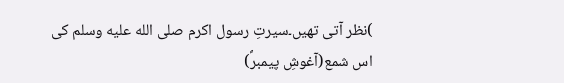)نظر آتی تھیں۔سیرتِ رسول اکرم صلى الله عليه وسلم کی اس شمع(آغوشِ پیمبرؐ)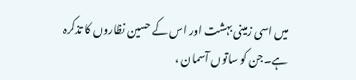میں اسی زمینی بہشت اور اس کے حسین نظاروں کا تذکرہ ہے۔جن کو ساتوں آسمان ،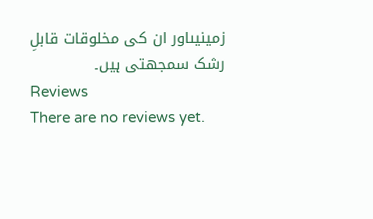زمینیںاور ان کی مخلوقات قابلِ رشک سمجھتی ہیں۔
Reviews
There are no reviews yet.